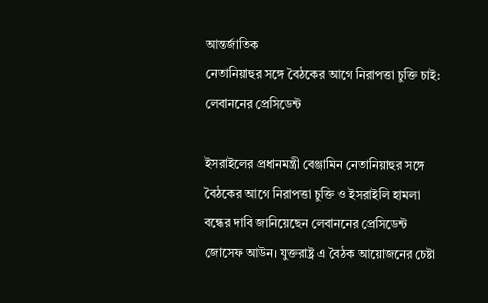আন্তর্জাতিক
নেতানিয়াহুর সঙ্গে বৈঠকের আগে নিরাপত্তা চুক্তি চাই: লেবাননের প্রেসিডেন্ট

ইসরাইলের প্রধানমন্ত্রী বেঞ্জামিন নেতানিয়াহুর সঙ্গে বৈঠকের আগে নিরাপত্তা চুক্তি ও ইসরাইলি হামলা বন্ধের দাবি জানিয়েছেন লেবাননের প্রেসিডেন্ট জোসেফ আউন। যুক্তরাষ্ট্র এ বৈঠক আয়োজনের চেষ্টা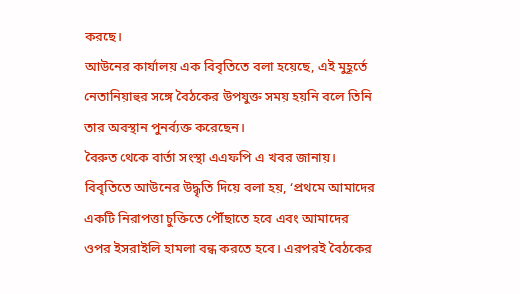করছে।
আউনের কার্যালয় এক বিবৃতিতে বলা হয়েছে, এই মুহূর্তে নেতানিয়াহুর সঙ্গে বৈঠকের উপযুক্ত সময় হয়নি বলে তিনি তার অবস্থান পুনর্ব্যক্ত করেছেন।
বৈরুত থেকে বার্তা সংস্থা এএফপি এ খবর জানায়।
বিবৃতিতে আউনের উদ্ধৃতি দিয়ে বলা হয়, ‘প্রথমে আমাদের একটি নিরাপত্তা চুক্তিতে পৌঁছাতে হবে এবং আমাদের ওপর ইসরাইলি হামলা বন্ধ করতে হবে। এরপরই বৈঠকের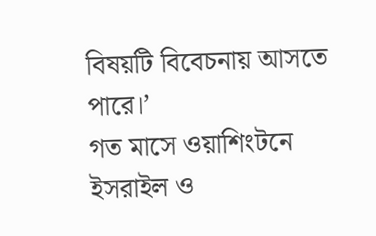বিষয়টি বিবেচনায় আসতে পারে।’
গত মাসে ওয়াশিংটনে ইসরাইল ও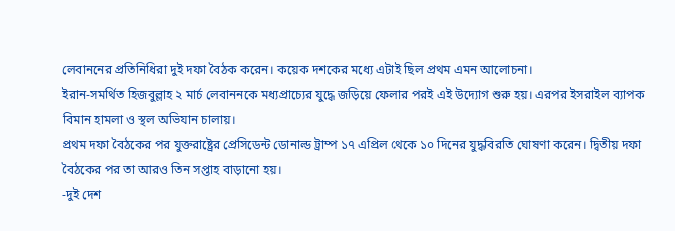লেবাননের প্রতিনিধিরা দুই দফা বৈঠক করেন। কয়েক দশকের মধ্যে এটাই ছিল প্রথম এমন আলোচনা।
ইরান-সমর্থিত হিজবুল্লাহ ২ মার্চ লেবাননকে মধ্যপ্রাচ্যের যুদ্ধে জড়িয়ে ফেলার পরই এই উদ্যোগ শুরু হয়। এরপর ইসরাইল ব্যাপক বিমান হামলা ও স্থল অভিযান চালায়।
প্রথম দফা বৈঠকের পর যুক্তরাষ্ট্রের প্রেসিডেন্ট ডোনাল্ড ট্রাম্প ১৭ এপ্রিল থেকে ১০ দিনের যুদ্ধবিরতি ঘোষণা করেন। দ্বিতীয় দফা বৈঠকের পর তা আরও তিন সপ্তাহ বাড়ানো হয়।
-দুই দেশ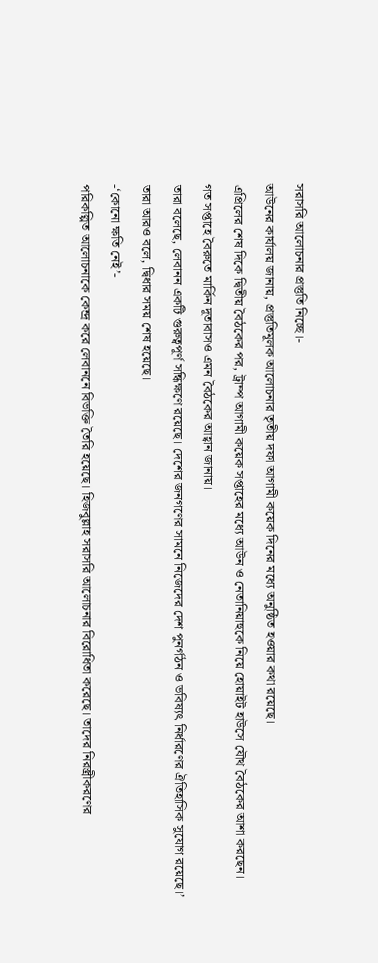সরাসরি আলোচনার প্রস্তুতি নিচ্ছে।-
আউনের কার্যালয় জানায়, প্রস্তুতিমূলক আলোচনার তৃতীয় দফা আগামী কয়েক দিনের মধ্যে অনুষ্ঠিত হওয়ার কথা রয়েছে।
এপ্রিলের শেষ দিকে দ্বিতীয় বৈঠকের পর, ট্রাম্প আগামী কয়েক সপ্তাহের মধ্যে আউন ও নেতানিয়াহুকে নিয়ে হোয়াইট হাউসে যৌথ বৈঠকের আশা করছেন।
গত সপ্তাহে বৈরুতে মার্কিন দূতাবাসও এমন বৈঠকের আহ্বান জানায়।
তারা বলেছে, লেবানন একটি গুরুত্বপূর্ণ সন্ধিক্ষণে রয়েছে। দেশের জনগণের সামনে নিজেদের দেশ পুনর্গঠন ও ভবিষ্যৎ নির্ধারণের ঐতিহাসিক সুযোগ রয়েছে।’
তারা আরও বলে, দ্বিধার সময় শেষ হয়েছে।
-‘কোনো ক্ষতি নেই’-
পরিকল্পিত আলোচনাকে কেন্দ্র করে লেবাননে বিভক্তি তৈরি হয়েছে। হিজবুল্লাহ সরাসরি আলোচনার বিরোধিতা করেছে। তাদের নিরস্ত্রীকরণের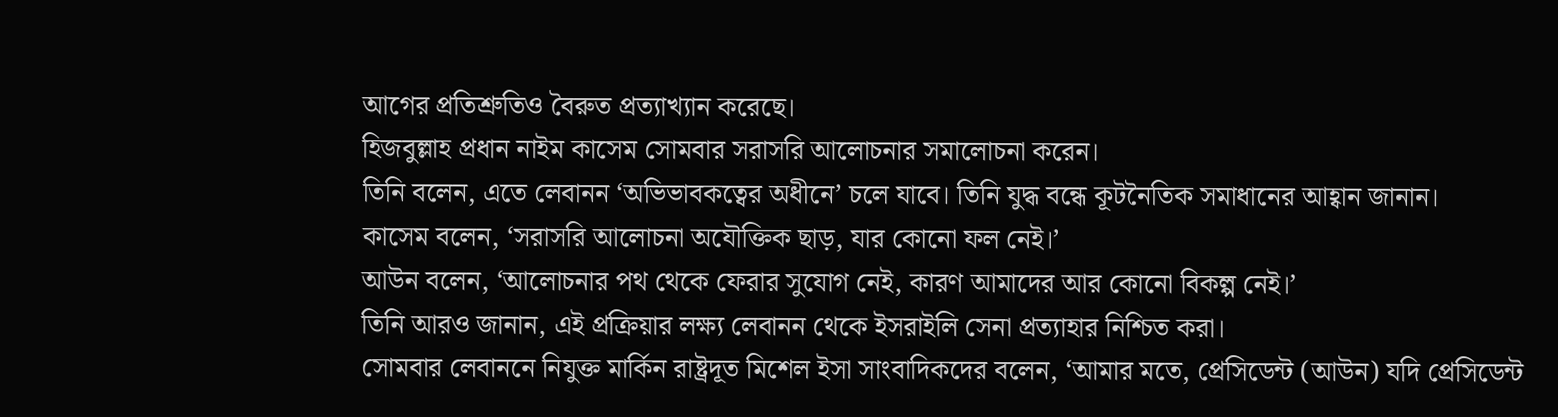আগের প্রতিশ্রুতিও বৈরুত প্রত্যাখ্যান করেছে।
হিজবুল্লাহ প্রধান নাইম কাসেম সোমবার সরাসরি আলোচনার সমালোচনা করেন।
তিনি বলেন, এতে লেবানন ‘অভিভাবকত্বের অধীনে’ চলে যাবে। তিনি যুদ্ধ বন্ধে কূটনৈতিক সমাধানের আহ্বান জানান।
কাসেম বলেন, ‘সরাসরি আলোচনা অযৌক্তিক ছাড়, যার কোনো ফল নেই।’
আউন বলেন, ‘আলোচনার পথ থেকে ফেরার সুযোগ নেই, কারণ আমাদের আর কোনো বিকল্প নেই।’
তিনি আরও জানান, এই প্রক্রিয়ার লক্ষ্য লেবানন থেকে ইসরাইলি সেনা প্রত্যাহার নিশ্চিত করা।
সোমবার লেবাননে নিযুক্ত মার্কিন রাষ্ট্রদূত মিশেল ইসা সাংবাদিকদের বলেন, ‘আমার মতে, প্রেসিডেন্ট (আউন) যদি প্রেসিডেন্ট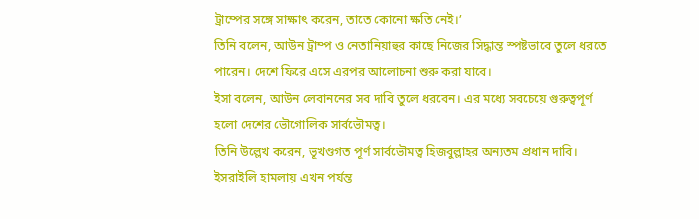ট্রাম্পের সঙ্গে সাক্ষাৎ করেন, তাতে কোনো ক্ষতি নেই।’
তিনি বলেন, আউন ট্রাম্প ও নেতানিয়াহুর কাছে নিজের সিদ্ধান্ত স্পষ্টভাবে তুলে ধরতে পারেন। দেশে ফিরে এসে এরপর আলোচনা শুরু করা যাবে।
ইসা বলেন, আউন লেবাননের সব দাবি তুলে ধরবেন। এর মধ্যে সবচেয়ে গুরুত্বপূর্ণ হলো দেশের ভৌগোলিক সার্বভৌমত্ব।
তিনি উল্লেখ করেন, ভূখণ্ডগত পূর্ণ সার্বভৌমত্ব হিজবুল্লাহর অন্যতম প্রধান দাবি।
ইসরাইলি হামলায় এখন পর্যন্ত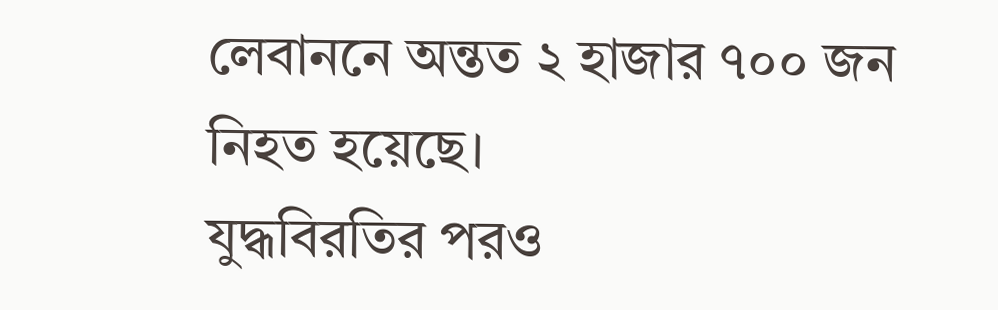লেবাননে অন্তত ২ হাজার ৭০০ জন নিহত হয়েছে।
যুদ্ধবিরতির পরও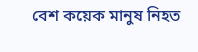বেশ কয়েক মানুষ নিহত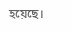হয়েছে।